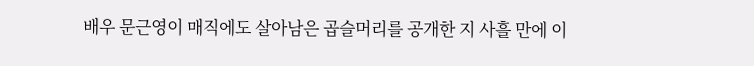배우 문근영이 매직에도 살아남은 곱슬머리를 공개한 지 사흘 만에 이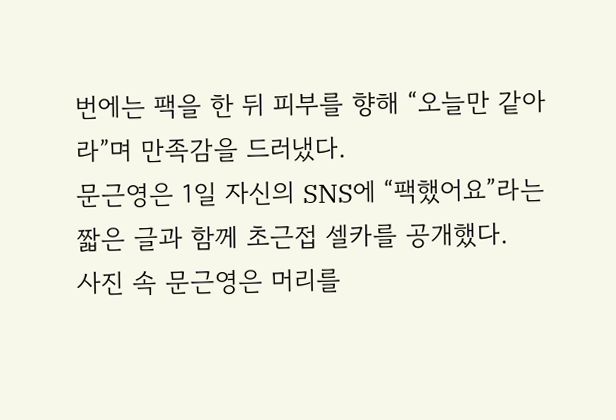번에는 팩을 한 뒤 피부를 향해 “오늘만 같아라”며 만족감을 드러냈다.
문근영은 1일 자신의 SNS에 “팩했어요”라는 짧은 글과 함께 초근접 셀카를 공개했다.
사진 속 문근영은 머리를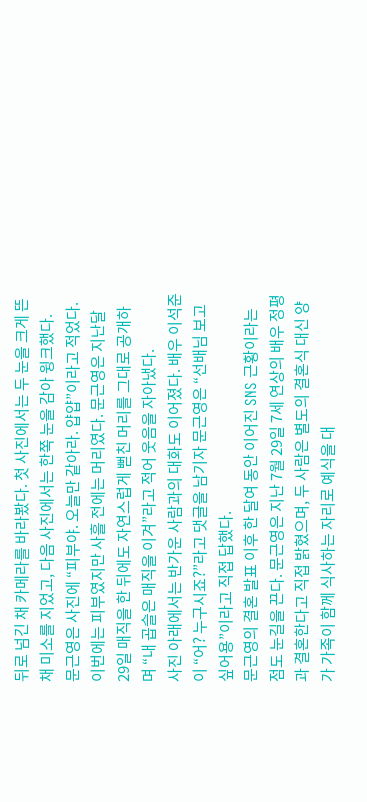뒤로 넘긴 채 카메라를 바라봤다. 첫 사진에서는 두 눈을 크게 뜬 채 미소를 지었고, 다음 사진에서는 한쪽 눈을 감아 윙크했다.
문근영은 사진에 “피부야. 오늘만 같아라. 얍얍”이라고 적었다.
이번에는 피부였지만 사흘 전에는 머리였다. 문근영은 지난달 29일 매직을 한 뒤에도 자연스럽게 뻗친 머리를 그대로 공개하며 “내 곱슬은 매직을 이겨”라고 적어 웃음을 자아냈다.
사진 아래에서는 반가운 사람과의 대화도 이어졌다. 배우 이석준이 “어? 누구시죠?”라고 댓글을 남기자 문근영은 “선배님 보고싶어용”이라고 직접 답했다.
문근영의 결혼 발표 이후 한 달여 동안 이어진 SNS 근황이라는 점도 눈길을 끈다. 문근영은 지난 7월 29일 7세 연상의 배우 정평과 결혼한다고 직접 밝혔으며, 두 사람은 별도의 결혼식 대신 양가 가족이 함께 식사하는 자리로 예식을 대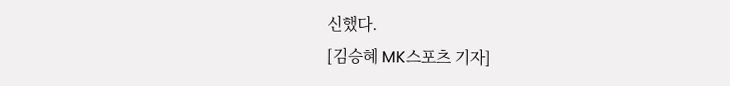신했다.
[김승혜 MK스포츠 기자]